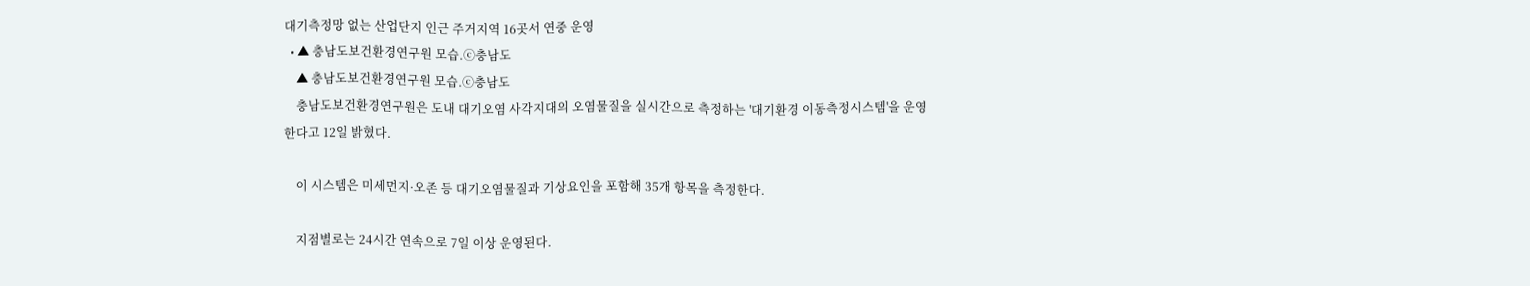대기측정망 없는 산업단지 인근 주거지역 16곳서 연중 운영
  • ▲ 충남도보건환경연구원 모습.ⓒ충남도
    ▲ 충남도보건환경연구원 모습.ⓒ충남도
    충남도보건환경연구원은 도내 대기오염 사각지대의 오염물질을 실시간으로 측정하는 '대기환경 이동측정시스템'을 운영한다고 12일 밝혔다.

    이 시스템은 미세먼지·오존 등 대기오염물질과 기상요인을 포함해 35개 항목을 측정한다.

    지점별로는 24시간 연속으로 7일 이상 운영된다.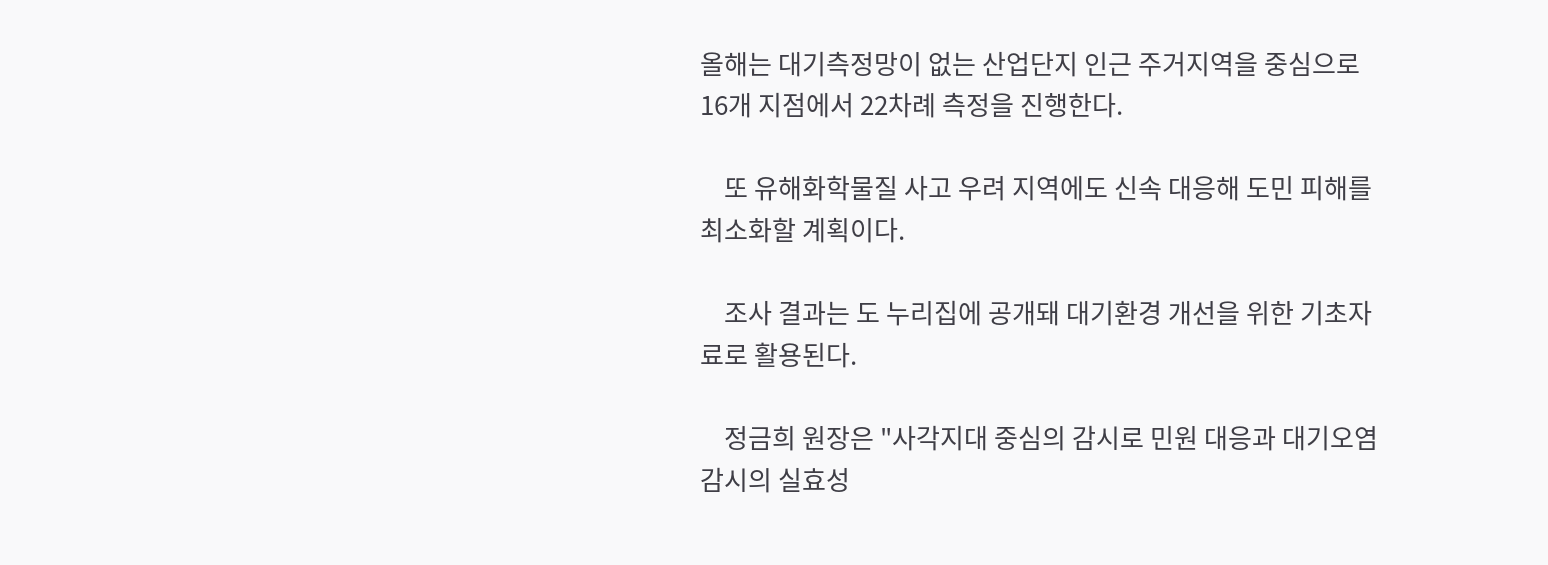올해는 대기측정망이 없는 산업단지 인근 주거지역을 중심으로 16개 지점에서 22차례 측정을 진행한다.

    또 유해화학물질 사고 우려 지역에도 신속 대응해 도민 피해를 최소화할 계획이다.

    조사 결과는 도 누리집에 공개돼 대기환경 개선을 위한 기초자료로 활용된다.

    정금희 원장은 "사각지대 중심의 감시로 민원 대응과 대기오염 감시의 실효성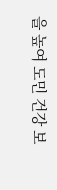을 높여 도민 건강 보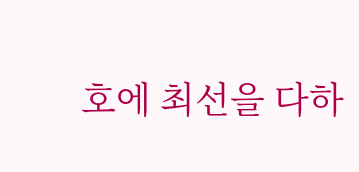호에 최선을 다하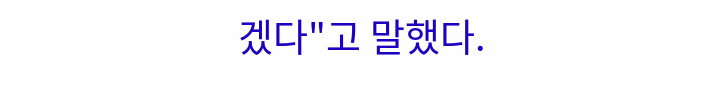겠다"고 말했다.